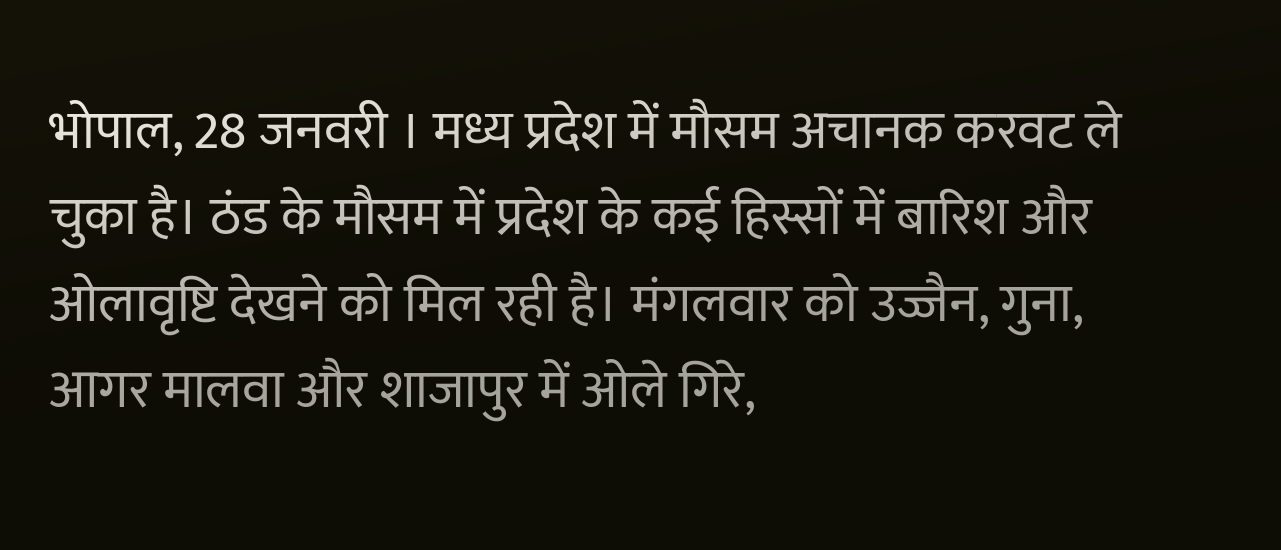भोपाल, 28 जनवरी । मध्य प्रदेश में मौसम अचानक करवट ले चुका है। ठंड के मौसम में प्रदेश के कई हिस्सों में बारिश और ओलावृष्टि देखने को मिल रही है। मंगलवार को उज्जैन, गुना, आगर मालवा और शाजापुर में ओले गिरे,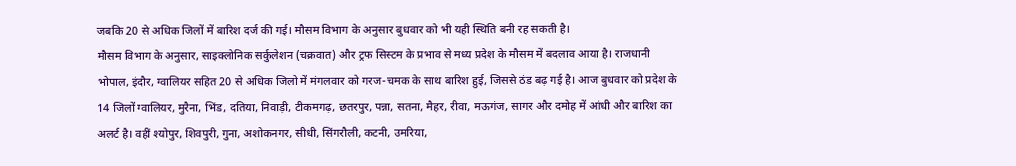जबकि 20 से अधिक जिलों में बारिश दर्ज की गई। मौसम विभाग के अनुसार बुधवार को भी यही स्थिति बनी रह सकती है।
मौसम विभाग के अनुसार, साइक्लोनिक सर्कुलेशन (चक्रवात) और ट्रफ सिस्टम के प्रभाव से मध्य प्रदेश के मौसम में बदलाव आया है। राजधानी भोपाल, इंदौर, ग्वालियर सहित 20 से अधिक जिलो में मंगलवार को गरज-चमक के साथ बारिश हुई, जिससे ठंड बढ़ गई है। आज बुधवार को प्रदेश के 14 जिलों ग्वालियर, मुरैना, भिंड, दतिया, निवाड़ी, टीकमगढ़, छतरपुर, पन्ना, सतना, मैहर, रीवा, मऊगंज, सागर और दमोह में आंधी और बारिश का अलर्ट है। वहीं श्योपुर, शिवपुरी, गुना, अशोकनगर, सीधी, सिंगरौली, कटनी, उमरिया,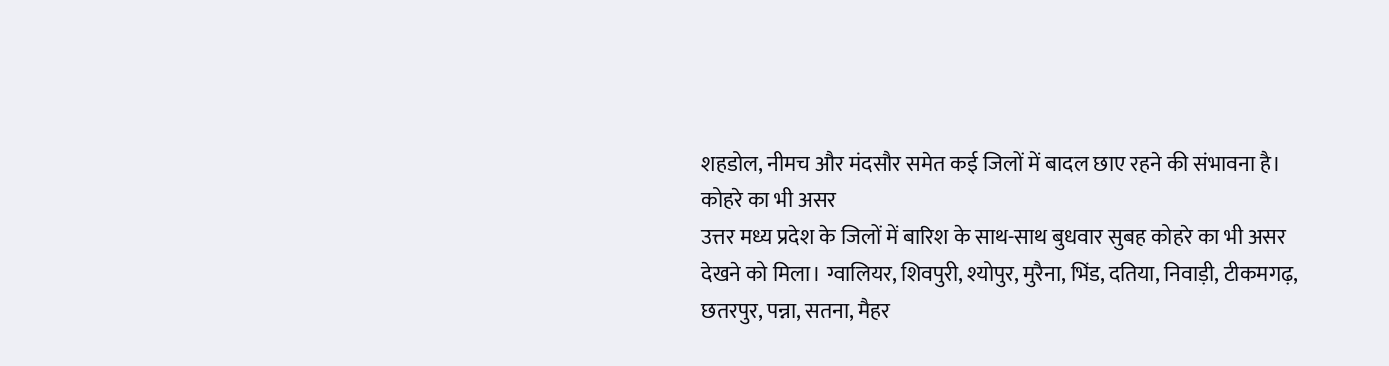शहडोल, नीमच और मंदसौर समेत कई जिलों में बादल छाए रहने की संभावना है।
कोहरे का भी असर
उत्तर मध्य प्रदेश के जिलों में बारिश के साथ-साथ बुधवार सुबह कोहरे का भी असर देखने को मिला। ग्वालियर, शिवपुरी, श्योपुर, मुरैना, भिंड, दतिया, निवाड़ी, टीकमगढ़, छतरपुर, पन्ना, सतना, मैहर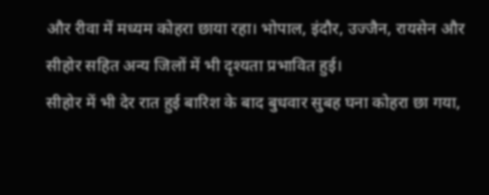और रीवा में मध्यम कोहरा छाया रहा। भोपाल, इंदौर, उज्जैन, रायसेन और सीहोर सहित अन्य जिलों में भी दृश्यता प्रभावित हुई।
सीहोर में भी देर रात हुई बारिश के बाद बुधवार सुबह घना कोहरा छा गया,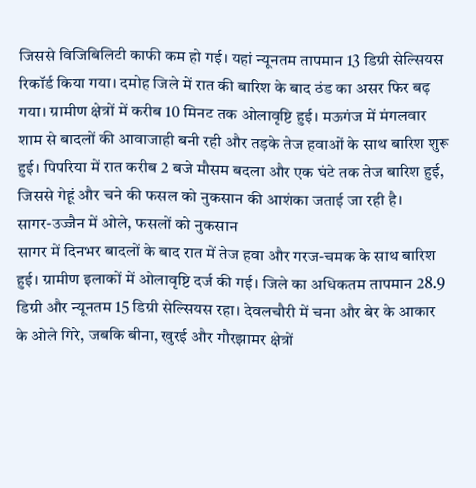जिससे विजिबिलिटी काफी कम हो गई। यहां न्यूनतम तापमान 13 डिग्री सेल्सियस रिकॉर्ड किया गया। दमोह जिले में रात की बारिश के बाद ठंड का असर फिर बढ़ गया। ग्रामीण क्षेत्रों में करीब 10 मिनट तक ओलावृष्टि हुई। मऊगंज में मंगलवार शाम से बादलों की आवाजाही बनी रही और तड़के तेज हवाओं के साथ बारिश शुरू हुई। पिपरिया में रात करीब 2 बजे मौसम बदला और एक घंटे तक तेज बारिश हुई, जिससे गेहूं और चने की फसल को नुकसान की आशंका जताई जा रही है।
सागर-उज्जैन में ओले, फसलों को नुकसान
सागर में दिनभर बादलों के बाद रात में तेज हवा और गरज-चमक के साथ बारिश हुई। ग्रामीण इलाकों में ओलावृष्टि दर्ज की गई। जिले का अधिकतम तापमान 28.9 डिग्री और न्यूनतम 15 डिग्री सेल्सियस रहा। देवलचौरी में चना और बेर के आकार के ओले गिरे, जबकि बीना, खुरई और गौरझामर क्षेत्रों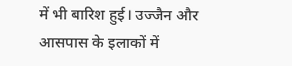में भी बारिश हुई। उज्जैन और आसपास के इलाकों में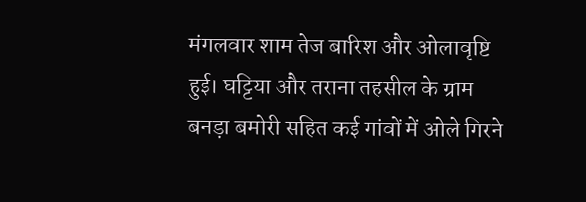मंगलवार शाम तेज बारिश और ओलावृष्टि हुई। घट्टिया और तराना तहसील के ग्राम बनड़ा बमोरी सहित कई गांवों में ओले गिरने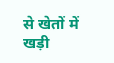से खेतों में खड़ी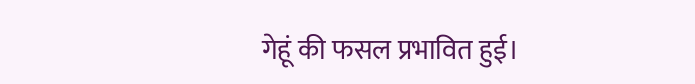गेहूं की फसल प्रभावित हुई।